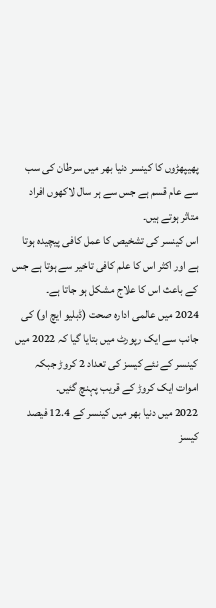پھیپھڑوں کا کینسر دنیا بھر میں سرطان کی سب سے عام قسم ہے جس سے ہر سال لاکھوں افراد متاثر ہوتے ہیں۔
اس کینسر کی تشخیص کا عمل کافی پیچیدہ ہوتا ہے اور اکثر اس کا علم کافی تاخیر سے ہوتا ہے جس کے باعث اس کا علاج مشکل ہو جاتا ہے۔
2024 میں عالمی ادارہ صحت (ڈبلیو ایچ او) کی جانب سے ایک رپورٹ میں بتایا گیا کہ 2022 میں کینسر کے نئے کیسز کی تعداد 2 کروڑ جبکہ اموات ایک کروڑ کے قریب پہنچ گئیں۔
2022 میں دنیا بھر میں کینسر کے 12.4 فیصد کیسز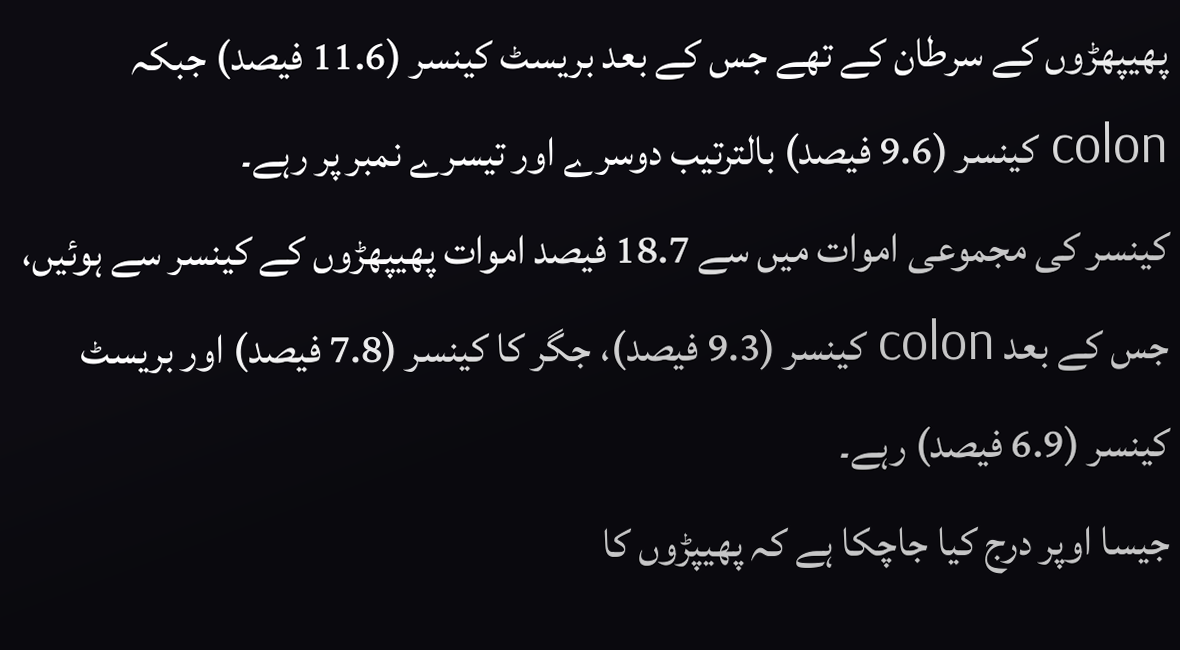پھیپھڑوں کے سرطان کے تھے جس کے بعد بریسٹ کینسر (11.6 فیصد) جبکہ colon کینسر (9.6 فیصد) بالترتیب دوسرے اور تیسرے نمبر پر رہے۔
کینسر کی مجموعی اموات میں سے 18.7 فیصد اموات پھیپھڑوں کے کینسر سے ہوئیں، جس کے بعد colon کینسر (9.3 فیصد)، جگر کا کینسر (7.8 فیصد) اور بریسٹ کینسر (6.9 فیصد) رہے۔
جیسا اوپر درج کیا جاچکا ہے کہ پھیپڑوں کا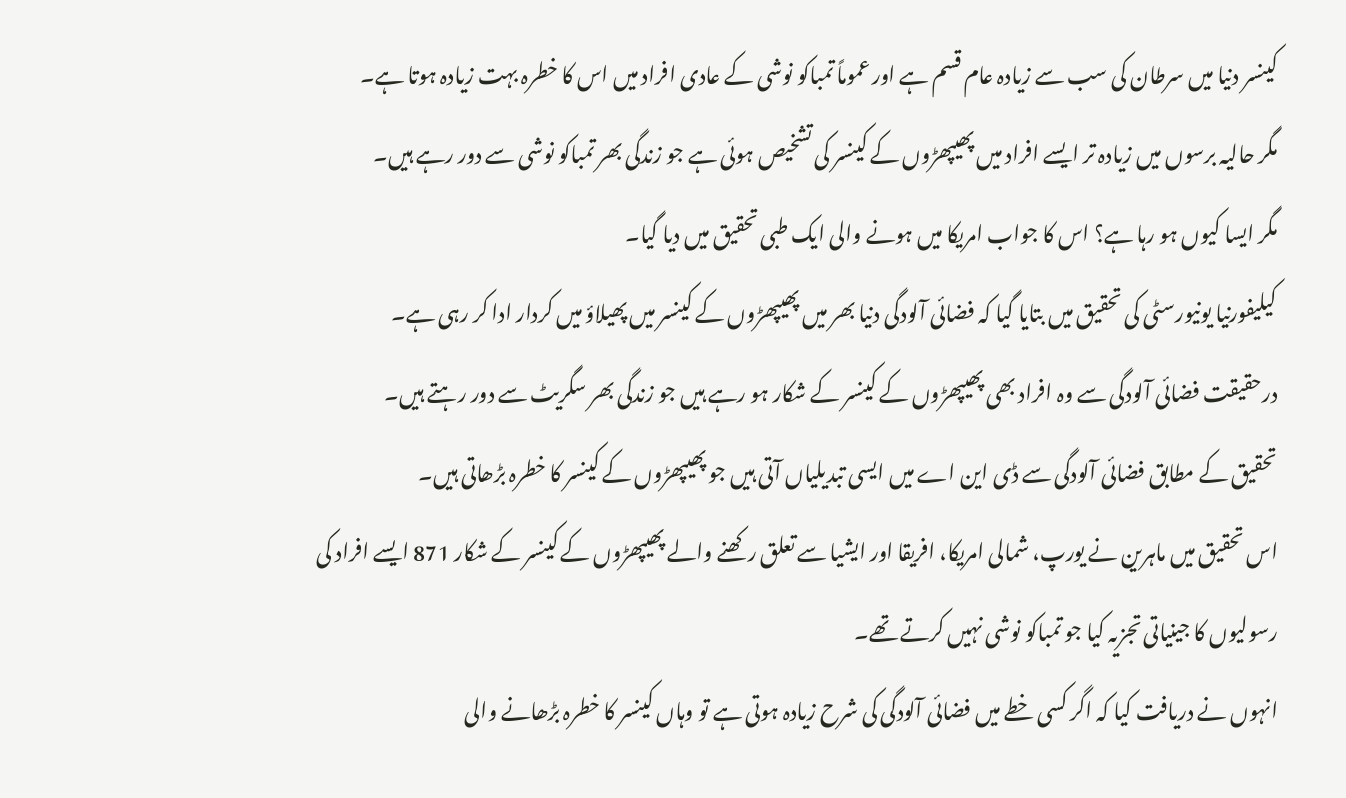کینسر دنیا میں سرطان کی سب سے زیادہ عام قسم ہے اور عموماً تمباکو نوشی کے عادی افراد میں اس کا خطرہ بہت زیادہ ہوتا ہے۔
مگر حالیہ برسوں میں زیادہ تر ایسے افراد میں پھیپھڑوں کے کینسر کی تشخیص ہوئی ہے جو زندگی بھر تمباکو نوشی سے دور رہے ہیں۔
مگر ایسا کیوں ہو رہا ہے؟ اس کا جواب امریکا میں ہونے والی ایک طبی تحقیق میں دیا گیا۔
کیلیفورنیا یونیورسٹی کی تحقیق میں بتایا گیا کہ فضائی آلودگی دنیا بھر میں پھیپھڑوں کے کینسر میں پھیلاؤ میں کردار ادا کر رہی ہے۔
درحقیقت فضائی آلودگی سے وہ افراد بھی پھیپھڑوں کے کینسر کے شکار ہو رہے ہیں جو زندگی بھر سگریٹ سے دور رہتے ہیں۔
تحقیق کے مطابق فضائی آلودگی سے ڈی این اے میں ایسی تبدیلیاں آتی ہیں جو پھیپھڑوں کے کینسر کا خطرہ بڑھاتی ہیں۔
اس تحقیق میں ماہرین نے یورپ، شمالی امریکا، افریقا اور ایشیا سے تعلق رکھنے والے پھیپھڑوں کے کینسر کے شکار 871 ایسے افراد کی رسولیوں کا جینیاتی تجزیہ کیا جو تمباکو نوشی نہیں کرتے تھے۔
انہوں نے دریافت کیا کہ اگر کسی خطے میں فضائی آلودگی کی شرح زیادہ ہوتی ہے تو وہاں کینسر کا خطرہ بڑھانے والی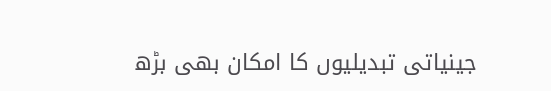جینیاتی تبدیلیوں کا امکان بھی بڑھ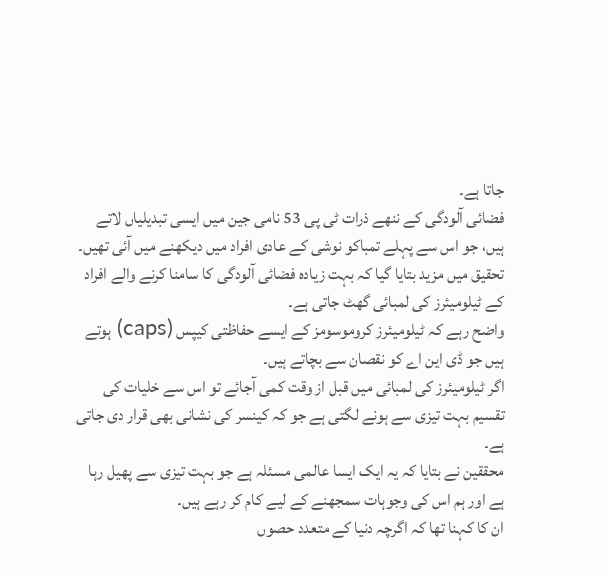جاتا ہے۔
فضائی آلودگی کے ننھے ذرات ٹی پی 53 نامی جین میں ایسی تبدیلیاں لاتے ہیں، جو اس سے پہلے تمباکو نوشی کے عادی افراد میں دیکھنے میں آئی تھیں۔
تحقیق میں مزید بتایا گیا کہ بہت زیادہ فضائی آلودگی کا سامنا کرنے والے افراد کے ٹیلومیئرز کی لمبائی گھٹ جاتی ہے۔
واضح رہے کہ ٹیلومیئرز کروموسومز کے ایسے حفاظتی کیپس (caps) ہوتے ہیں جو ڈی این اے کو نقصان سے بچاتے ہیں۔
اگر ٹیلومیئرز کی لمبائی میں قبل از وقت کمی آجائے تو اس سے خلیات کی تقسیم بہت تیزی سے ہونے لگتی ہے جو کہ کینسر کی نشانی بھی قرار دی جاتی ہے۔
محققین نے بتایا کہ یہ ایک ایسا عالمی مسئلہ ہے جو بہت تیزی سے پھیل رہا ہے اور ہم اس کی وجوہات سمجھنے کے لیے کام کر رہے ہیں۔
ان کا کہنا تھا کہ اگرچہ دنیا کے متعدد حصوں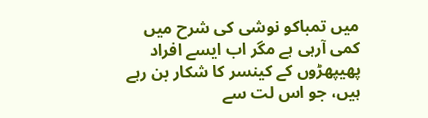میں تمباکو نوشی کی شرح میں کمی آرہی ہے مگر اب ایسے افراد پھیپھڑوں کے کینسر کا شکار بن رہے ہیں، جو اس لت سے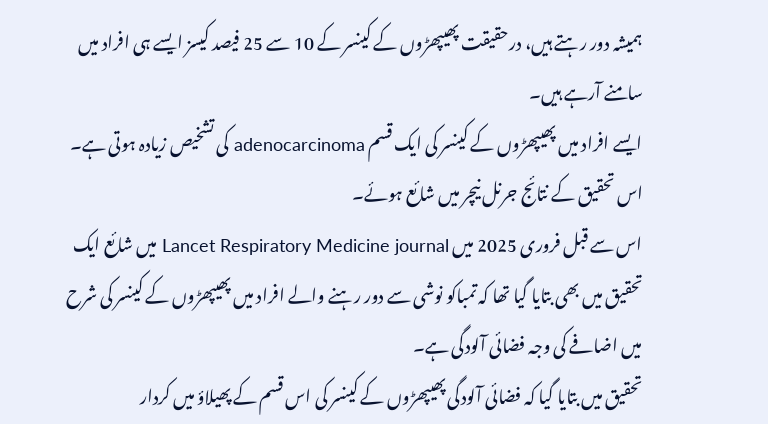ہمیشہ دور رہتے ہیں، درحقیقت پھیپھڑوں کے کینسر کے 10 سے 25 فیصد کیسز ایسے ہی افراد میں سامنے آرہے ہیں۔
ایسے افراد میں پھیپھڑوں کے کینسر کی ایک قسم adenocarcinoma کی تشخیص زیادہ ہوتی ہے۔
اس تحقیق کے نتائج جرنل نیچر میں شائع ہوئے۔
اس سے قبل فروری 2025 میں Lancet Respiratory Medicine journal میں شائع ایک تحقیق میں بھی بتایا گیا تھا کہ تمباکو نوشی سے دور رہنے والے افراد میں پھیپھڑوں کے کینسر کی شرح میں اضافے کی وجہ فضائی آلودگی ہے۔
تحقیق میں بتایا گیا کہ فضائی آلودگی پھیپھڑوں کے کینسر کی اس قسم کے پھیلاؤ میں کردار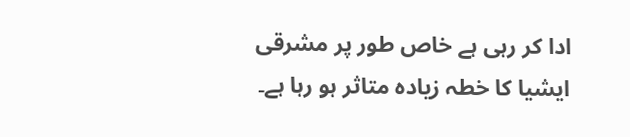ادا کر رہی ہے خاص طور پر مشرقی ایشیا کا خطہ زیادہ متاثر ہو رہا ہے۔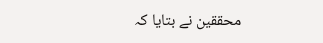محققین نے بتایا کہ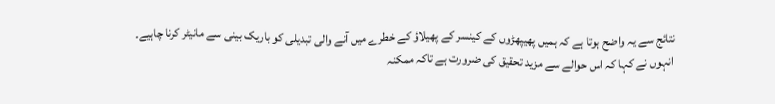نتائج سے یہ واضح ہوتا ہے کہ ہمیں پھیپھڑوں کے کینسر کے پھیلاؤ کے خطرے میں آنے والی تبدیلی کو باریک بینی سے مانیٹر کرنا چاہیے۔
انہوں نے کہا کہ اس حوالے سے مزید تحقیق کی ضرورت ہے تاکہ ممکنہ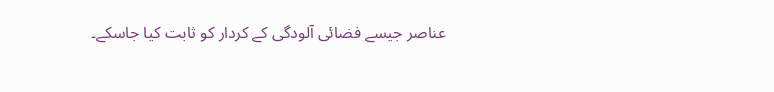عناصر جیسے فضائی آلودگی کے کردار کو ثابت کیا جاسکے۔